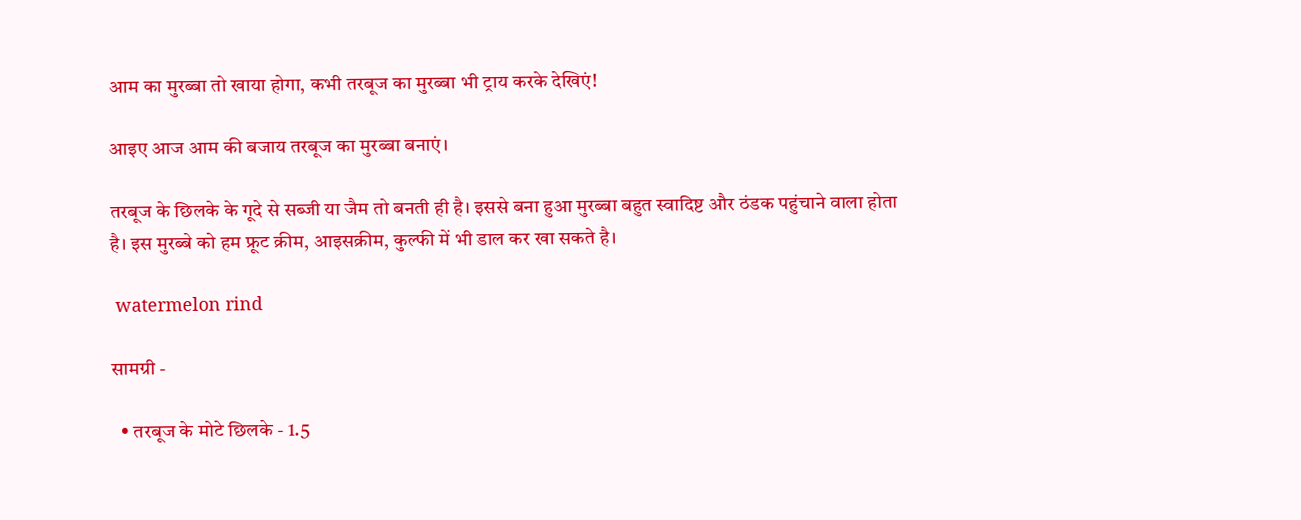आम का मुरब्‍बा तो खाया होगा, कभी तरबूज का मुरब्‍बा भी ट्राय करके देखिएं!

आइए आज आम की बजाय तरबूज का मुरब्‍बा बनाएं।

तरबूज के छिलके के गूदे से सब्जी या जैम तो बनती ही है। इससे बना हुआ मुरब्बा बहुत स्वादिष्ट और ठंडक पहुंचाने वाला होता है। इस मुरब्बे को हम फ्रूट क्रीम, आइसक्रीम, कुल्फी में भी डाल कर खा सकते है।

 watermelon rind

सामग्री -

  • तरबूज के मोटे छिलके - 1.5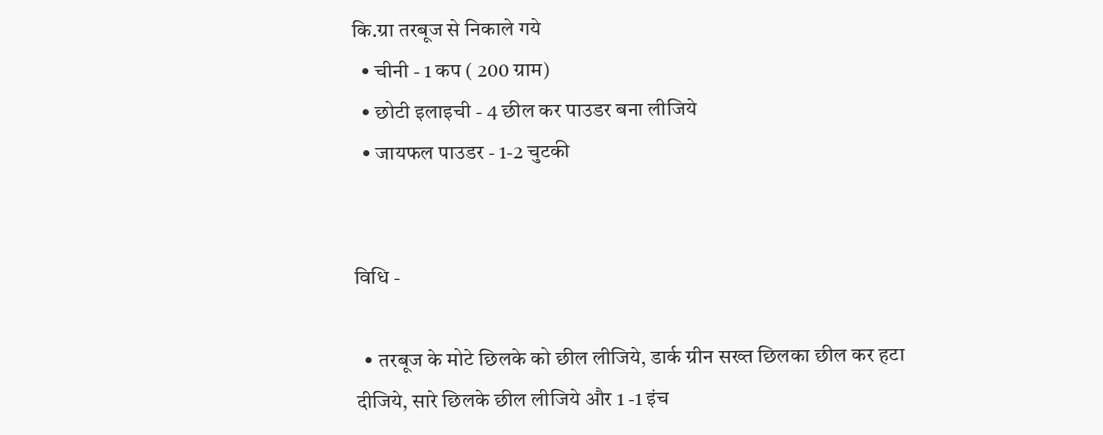कि.ग्रा तरबूज से निकाले गये
  • चीनी - 1 कप ( 200 ग्राम)
  • छोटी इलाइची - 4 छील कर पाउडर बना लीजिये
  • जायफल पाउडर - 1-2 चुटकी


विधि -

  • तरबूज के मोटे छिलके को छील लीजिये, डार्क ग्रीन सख्त छिलका छील कर हटा दीजिये, सारे छिलके छील लीजिये और 1 -1 इंच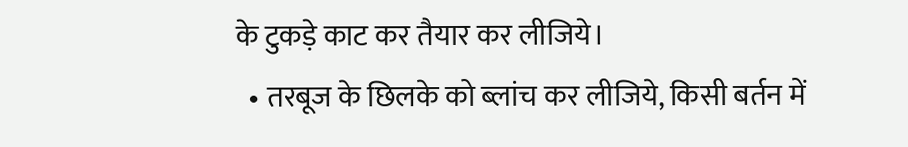के टुकड़े काट कर तैयार कर लीजिये।
  • तरबूज के छिलके को ब्लांच कर लीजिये, किसी बर्तन में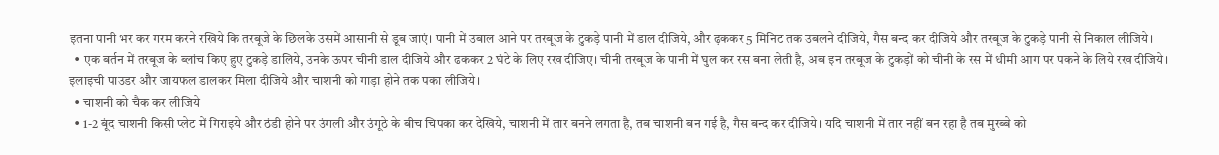इतना पानी भर कर गरम करने रखिये कि तरबूजे के छिलके उसमें आसानी से डूब जाएं। पानी में उबाल आने पर तरबूज के टुकड़े पानी में डाल दीजिये, और ढ़ककर 5 मिनिट तक उबलने दीजिये, गैस बन्द कर दीजिये और तरबूज के टुकड़े पानी से निकाल लीजिये।
  • एक बर्तन में तरबूज के ब्लांच किए हुए टुकड़े डालिये, उनके ऊपर चीनी डाल दीजिये और ढककर 2 घंटे के लिए रख दीजिए। चीनी तरबूज के पानी में घुल कर रस बना लेती है, अब इन तरबूज के टुकड़ों को चीनी के रस में धीमी आग पर पकने के लिये रख दीजिये। इलाइची पाउडर और जायफल डालकर मिला दीजिये और चाशनी को गाड़ा होने तक पका लीजिये।
  • चाशनी को चैक कर लीजिये
  • 1-2 बूंद चाशनी किसी प्लेट में गिराइये और ठंडी होने पर उंगली और उंगूठे के बीच चिपका कर देखिये, चाशनी में तार बनने लगता है, तब चाशनी बन गई है, गैस बन्द कर दीजिये। यदि चाशनी में तार नहीं बन रहा है तब मुरब्बे को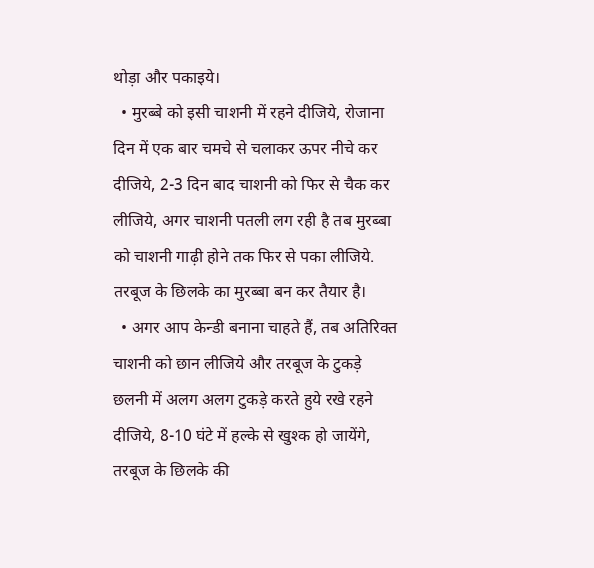थोड़ा और पकाइये।
  • मुरब्बे को इसी चाशनी में रहने दीजिये, रोजाना दिन में एक बार चमचे से चलाकर ऊपर नीचे कर दीजिये, 2-3 दिन बाद चाशनी को फिर से चैक कर लीजिये, अगर चाशनी पतली लग रही है तब मुरब्बा को चाशनी गाढ़ी होने तक फिर से पका लीजिये. तरबूज के छिलके का मुरब्बा बन कर तैयार है।
  • अगर आप केन्डी बनाना चाहते हैं, तब अतिरिक्त चाशनी को छान लीजिये और तरबूज के टुकड़े छलनी में अलग अलग टुकड़े करते हुये रखे रहने दीजिये, 8-10 घंटे में हल्के से खुश्क हो जायेंगे, तरबूज के छिलके की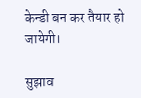केन्डी बन कर तैयार हो जायेगी।

सुझाव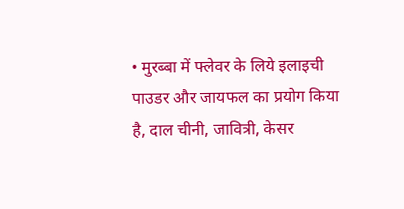• मुरब्बा में फ्लेवर के लिये इलाइची पाउडर और जायफल का प्रयोग किया है, दाल चीनी, जावित्री, केसर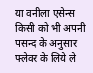या वनीला एसेन्स किसी को भी अपनी पसन्द के अनुसार फ्लेवर के लिये ले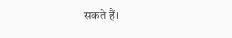सकते हैं।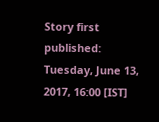Story first published: Tuesday, June 13, 2017, 16:00 [IST]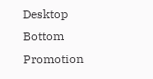Desktop Bottom Promotion